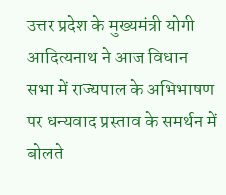उत्तर प्रदेश के मुख्यमंत्री योगी आदित्यनाथ ने आज विधान सभा में राज्यपाल के अभिभाषण पर धन्यवाद प्रस्ताव के समर्थन में बोलते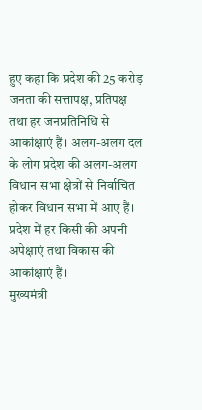हुए कहा कि प्रदेश की 25 करोड़ जनता की सत्तापक्ष, प्रतिपक्ष तथा हर जनप्रतिनिधि से आकांक्षाएं हैं। अलग-अलग दल के लोग प्रदेश की अलग-अलग विधान सभा क्षेत्रों से निर्वाचित होकर विधान सभा में आए हैं। प्रदेश में हर किसी की अपनी अपेक्षाएं तथा विकास की आकांक्षाएं हैं।
मुख्यमंत्री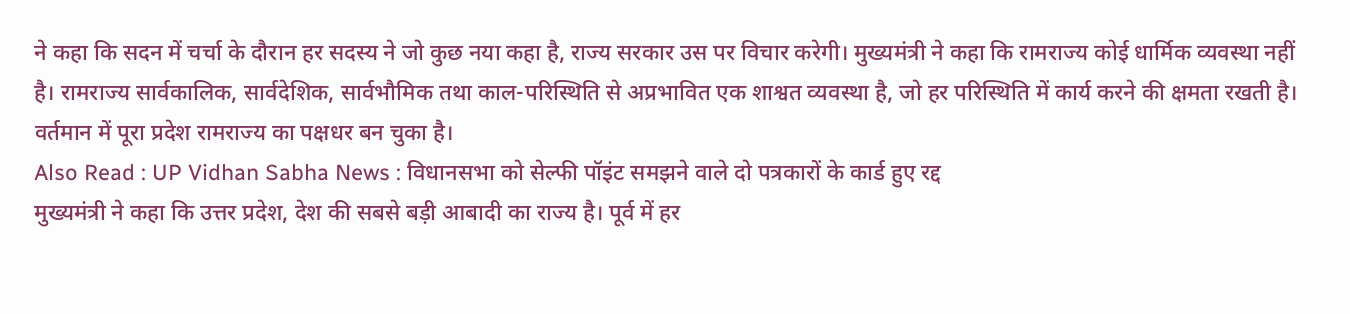ने कहा कि सदन में चर्चा के दौरान हर सदस्य ने जो कुछ नया कहा है, राज्य सरकार उस पर विचार करेगी। मुख्यमंत्री ने कहा कि रामराज्य कोई धार्मिक व्यवस्था नहीं है। रामराज्य सार्वकालिक, सार्वदेशिक, सार्वभौमिक तथा काल-परिस्थिति से अप्रभावित एक शाश्वत व्यवस्था है, जो हर परिस्थिति में कार्य करने की क्षमता रखती है। वर्तमान में पूरा प्रदेश रामराज्य का पक्षधर बन चुका है।
Also Read : UP Vidhan Sabha News : विधानसभा को सेल्फी पॉइंट समझने वाले दो पत्रकारों के कार्ड हुए रद्द
मुख्यमंत्री ने कहा कि उत्तर प्रदेश, देश की सबसे बड़ी आबादी का राज्य है। पूर्व में हर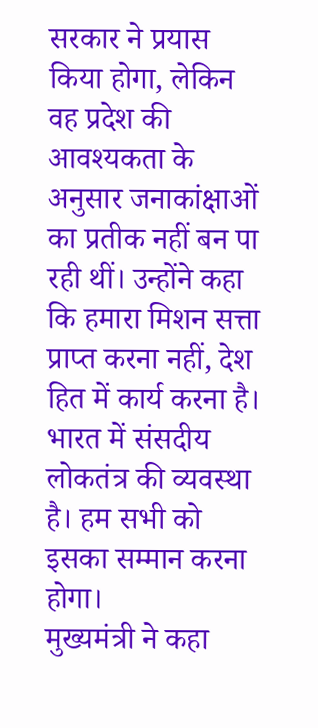सरकार ने प्रयास किया होगा, लेकिन वह प्रदेश की आवश्यकता के अनुसार जनाकांक्षाओं का प्रतीक नहीं बन पा रही थीं। उन्होंने कहा कि हमारा मिशन सत्ता प्राप्त करना नहीं, देश हित में कार्य करना है। भारत में संसदीय लोकतंत्र की व्यवस्था है। हम सभी को इसका सम्मान करना होगा।
मुख्यमंत्री ने कहा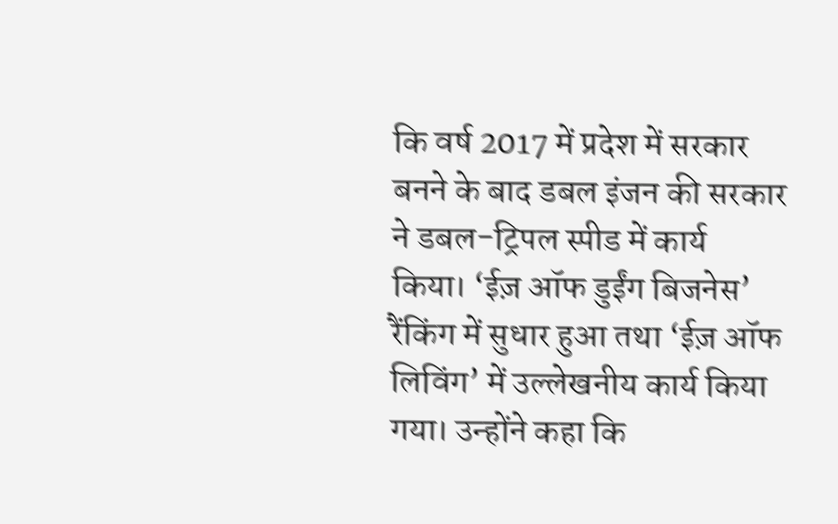कि वर्ष 2017 में प्रदेश में सरकार बनने के बाद डबल इंजन की सरकार ने डबल-ट्रिपल स्पीड में कार्य किया। ‘ईज़ ऑफ डुईंग बिजनेस’ रैंकिंग में सुधार हुआ तथा ‘ईज़ ऑफ लिविंग’ में उल्लेखनीय कार्य किया गया। उन्होंने कहा कि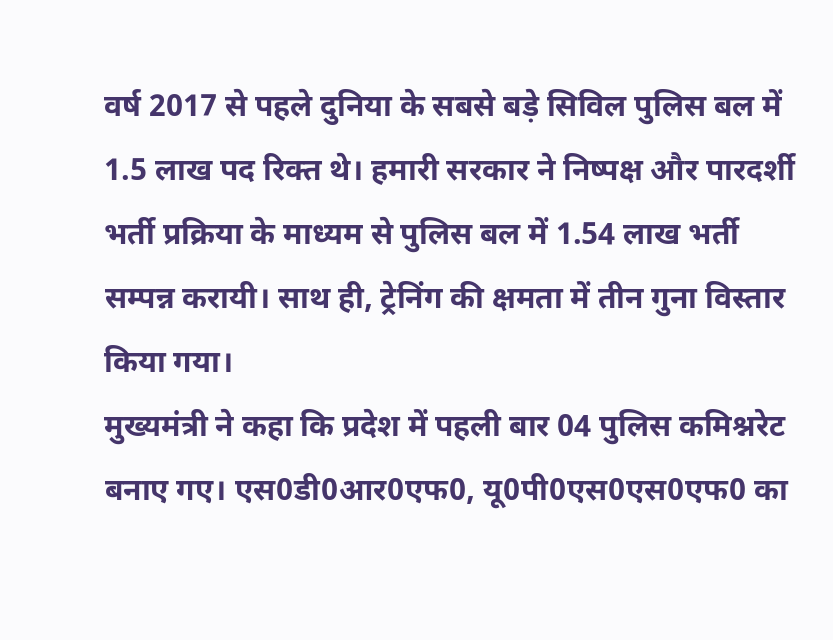वर्ष 2017 से पहले दुनिया के सबसे बड़े सिविल पुलिस बल में 1.5 लाख पद रिक्त थे। हमारी सरकार ने निष्पक्ष और पारदर्शी भर्ती प्रक्रिया के माध्यम से पुलिस बल में 1.54 लाख भर्ती सम्पन्न करायी। साथ ही, ट्रेनिंग की क्षमता में तीन गुना विस्तार किया गया।
मुख्यमंत्री ने कहा कि प्रदेश में पहली बार 04 पुलिस कमिश्नरेट बनाए गए। एस0डी0आर0एफ0, यू0पी0एस0एस0एफ0 का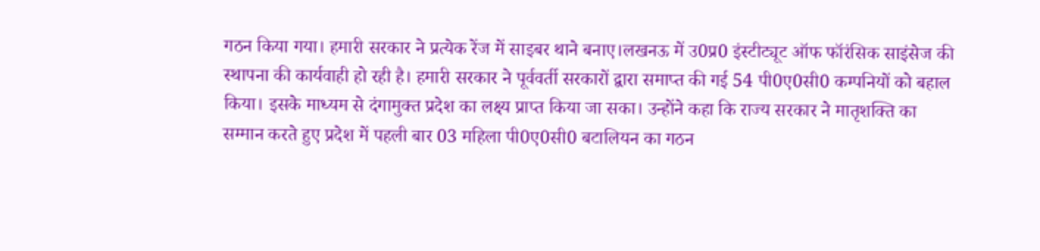गठन किया गया। हमारी सरकार ने प्रत्येक रेंज में साइबर थाने बनाए।लखनऊ में उ0प्र0 इंस्टीट्यूट ऑफ फॉरंसिक साइंसेज की स्थापना की कार्यवाही हो रही है। हमारी सरकार ने पूर्ववर्ती सरकारों द्वारा समाप्त की गई 54 पी0ए0सी0 कम्पनियों को बहाल किया। इसके माध्यम से दंगामुक्त प्रदेश का लक्ष्य प्राप्त किया जा सका। उन्होंने कहा कि राज्य सरकार ने मातृशक्ति का सम्मान करते हुए प्रदेश में पहली बार 03 महिला पी0ए0सी0 बटालियन का गठन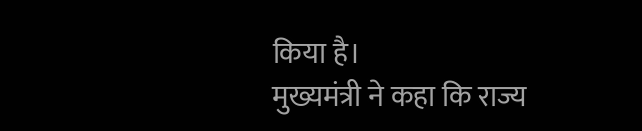किया है।
मुख्यमंत्री ने कहा कि राज्य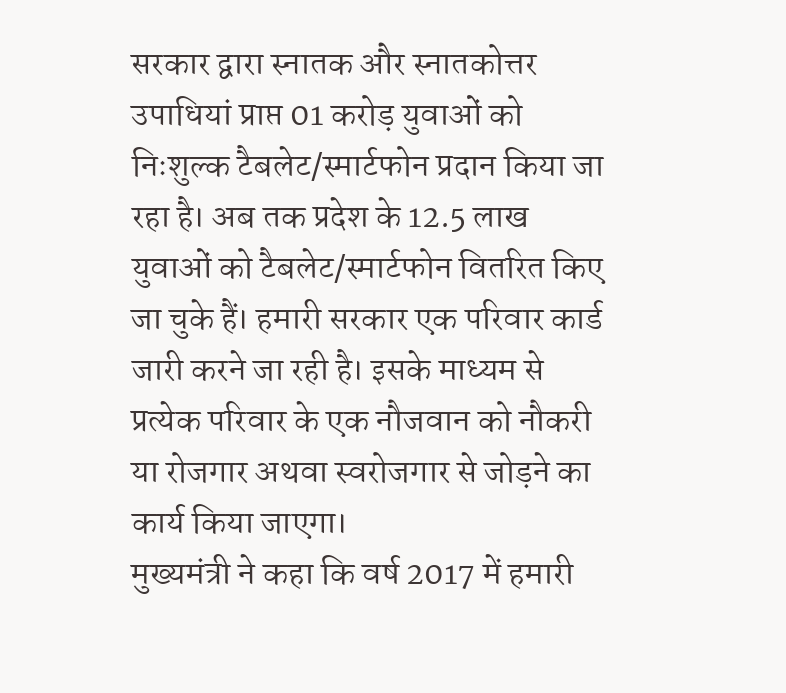सरकार द्वारा स्नातक और स्नातकोत्तर उपाधियां प्राप्त 01 करोड़ युवाओं को निःशुल्क टैबलेट/स्मार्टफोन प्रदान किया जा रहा है। अब तक प्रदेश के 12.5 लाख युवाओं को टैबलेट/स्मार्टफोन वितरित किए जा चुके हैं। हमारी सरकार एक परिवार कार्ड जारी करने जा रही है। इसके माध्यम से प्रत्येक परिवार के एक नौजवान को नौकरी या रोजगार अथवा स्वरोजगार से जोड़ने का कार्य किया जाएगा।
मुख्यमंत्री ने कहा कि वर्ष 2017 में हमारी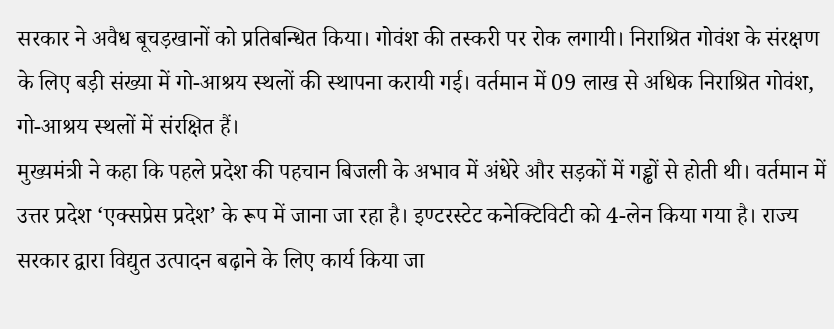सरकार ने अवैध बूचड़खानों को प्रतिबन्धित किया। गोवंश की तस्करी पर रोक लगायी। निराश्रित गोवंश के संरक्षण के लिए बड़ी संख्या में गो-आश्रय स्थलों की स्थापना करायी गई। वर्तमान में 09 लाख से अधिक निराश्रित गोवंश, गो-आश्रय स्थलों में संरक्षित हैं।
मुख्यमंत्री ने कहा कि पहले प्रदेश की पहचान बिजली के अभाव में अंधेरे और सड़कों में गड्ढों से होती थी। वर्तमान में उत्तर प्रदेश ‘एक्सप्रेस प्रदेश’ के रूप में जाना जा रहा है। इण्टरस्टेट कनेक्टिविटी को 4-लेन किया गया है। राज्य सरकार द्वारा विद्युत उत्पादन बढ़ाने के लिए कार्य किया जा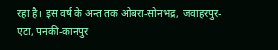रहा है। इस वर्ष के अन्त तक ओबरा-सोनभद्र, जवाहरपुर-एटा, पनकी-कानपुर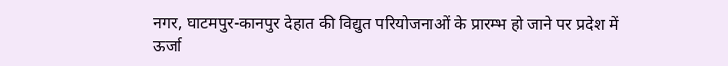नगर, घाटमपुर-कानपुर देहात की विद्युत परियोजनाओं के प्रारम्भ हो जाने पर प्रदेश में ऊर्जा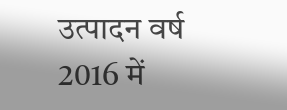उत्पादन वर्ष 2016 में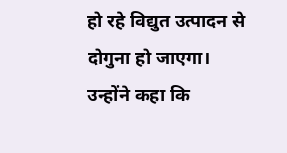हो रहे विद्युत उत्पादन से दोगुना हो जाएगा।
उन्होंने कहा कि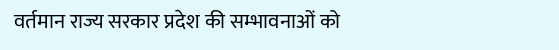वर्तमान राज्य सरकार प्रदेश की सम्भावनाओं को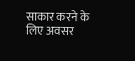साकार करने के लिए अवसर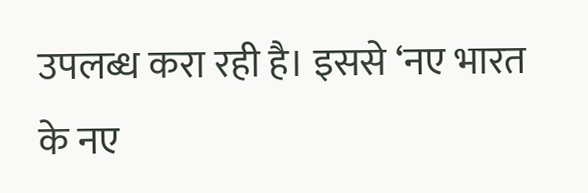उपलब्ध करा रही है। इससे ‘नए भारत के नए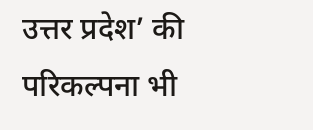उत्तर प्रदेश’ की परिकल्पना भी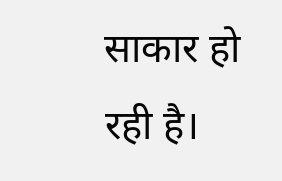साकार हो रही है।